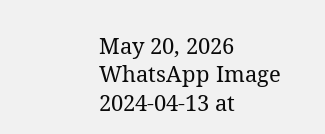May 20, 2026
WhatsApp Image 2024-04-13 at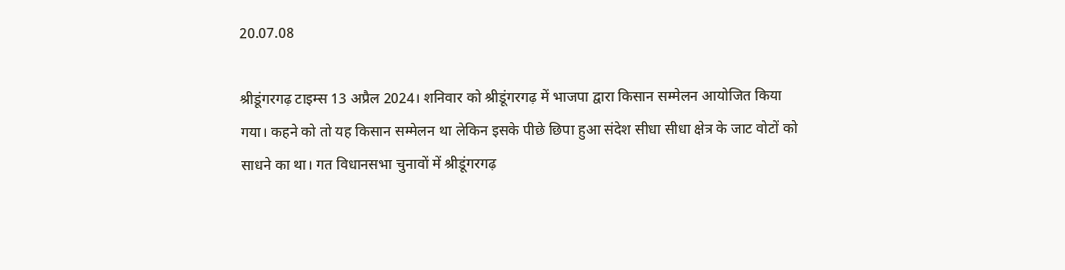20.07.08

श्रीडूंगरगढ़ टाइम्स 13 अप्रैल 2024। शनिवार को श्रीडूंगरगढ़ में भाजपा द्वारा किसान सम्मेलन आयोजित किया गया। कहने को तो यह किसान सम्मेलन था लेकिन इसके पीछे छिपा हुआ संदेश सीधा सीधा क्षेत्र के जाट वोटों को साधने का था। गत विधानसभा चुनावों में श्रीडूंगरगढ़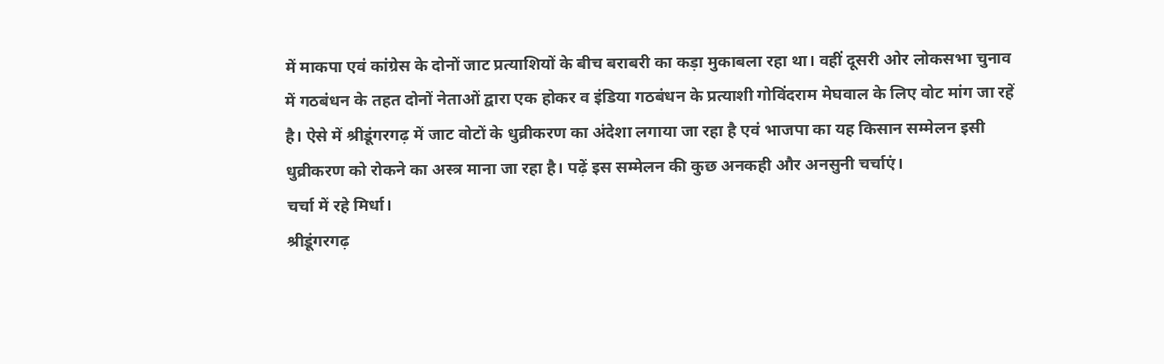में माकपा एवं कांग्रेस के दोनों जाट प्रत्याशियों के बीच बराबरी का कड़ा मुकाबला रहा था। वहीं दूसरी ओर लोकसभा चुनाव में गठबंधन के तहत दोनों नेताओं द्वारा एक होकर व इंडिया गठबंधन के प्रत्याशी गोविंदराम मेघवाल के लिए वोट मांग जा रहें है। ऐसे में श्रीडूंगरगढ़ में जाट वोटों के धुव्रीकरण का अंदेशा लगाया जा रहा है एवं भाजपा का यह किसान सम्मेलन इसी धुव्रीकरण को रोकने का अस्त्र माना जा रहा है। पढ़ें इस सम्मेलन की कुछ अनकही और अनसुनी चर्चाएं।
चर्चा में रहे मिर्धा।
श्रीडूंगरगढ़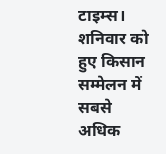टाइम्स। शनिवार को हुए किसान सम्मेलन में सबसे अधिक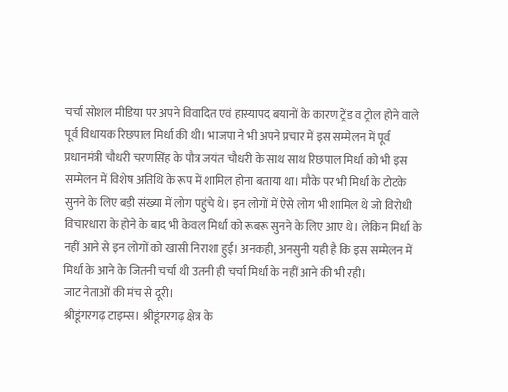चर्चा सोशल मीडिया पर अपने विवादित एवं हास्यापद बयानों के कारण ट्रेंड व ट्रोल होने वाले पूर्व विधायक रिछपाल मिर्धा की थी। भाजपा ने भी अपने प्रचार में इस सम्मेलन में पूर्व प्रधानमंत्री चौधरी चरणसिंह के पौत्र जयंत चौधरी के साथ साथ रिछपाल मिर्धा को भी इस सम्मेलन में विशेष अतिथि के रूप में शामिल होना बताया था। मौके पर भी मिर्धा के टोटके सुनने के लिए बड़ी संख्या में लोग पहुंचे थे। इन लोगों में ऐसे लोग भी शामिल थे जो विरोधी विचारधारा के होने के बाद भी केवल मिर्धा को रूबरू सुनने के लिए आए थे। लेकिन मिर्धा के नहीं आने से इन लोगों को खासी निराशा हुई। अनकही, अनसुनी यही है कि इस सम्मेलन में मिर्धा के आने के जितनी चर्चा थी उतनी ही चर्चा मिर्धा के नहीं आने की भी रही।
जाट नेताओं की मंच से दूरी।
श्रीडूंगरगढ़ टाइम्स। श्रीडूंगरगढ़ क्षेत्र के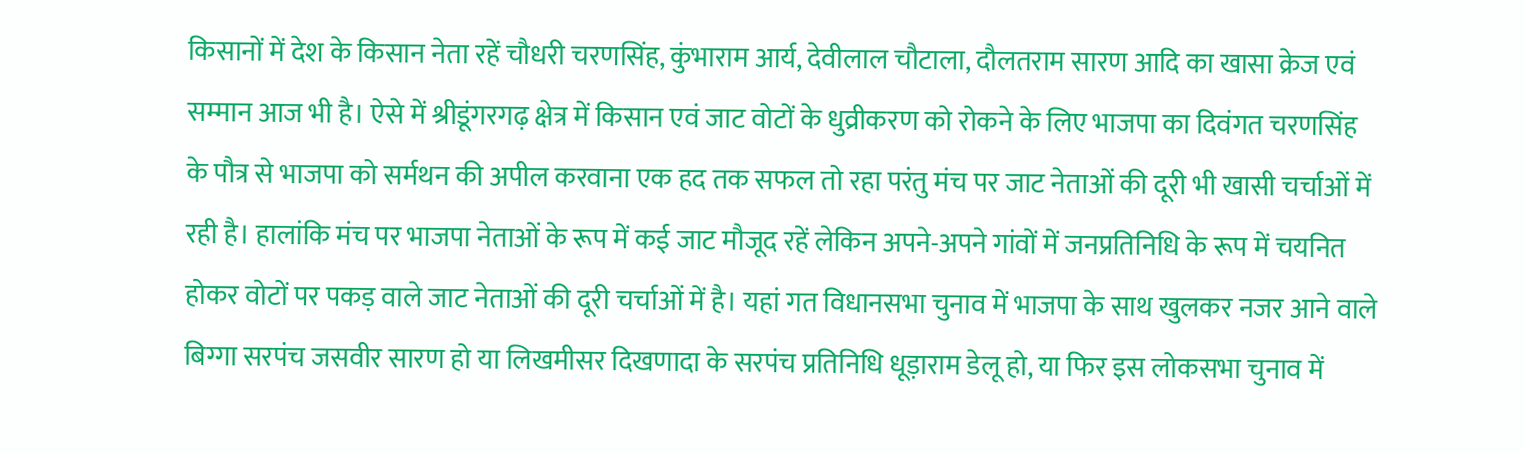किसानों में देश के किसान नेता रहें चौधरी चरणसिंह, कुंभाराम आर्य, देवीलाल चौटाला, दौलतराम सारण आदि का खासा क्रेज एवं सम्मान आज भी है। ऐसे में श्रीडूंगरगढ़ क्षेत्र में किसान एवं जाट वोटों के धुव्रीकरण को रोकने के लिए भाजपा का दिवंगत चरणसिंह के पौत्र से भाजपा को सर्मथन की अपील करवाना एक हद तक सफल तो रहा परंतु मंच पर जाट नेताओं की दूरी भी खासी चर्चाओं में रही है। हालांकि मंच पर भाजपा नेताओं के रूप में कई जाट मौजूद रहें लेकिन अपने-अपने गांवों में जनप्रतिनिधि के रूप में चयनित होकर वोटों पर पकड़ वाले जाट नेताओं की दूरी चर्चाओं में है। यहां गत विधानसभा चुनाव में भाजपा के साथ खुलकर नजर आने वाले बिग्गा सरपंच जसवीर सारण हो या लिखमीसर दिखणादा के सरपंच प्रतिनिधि धूड़ाराम डेलू हो, या फिर इस लोकसभा चुनाव में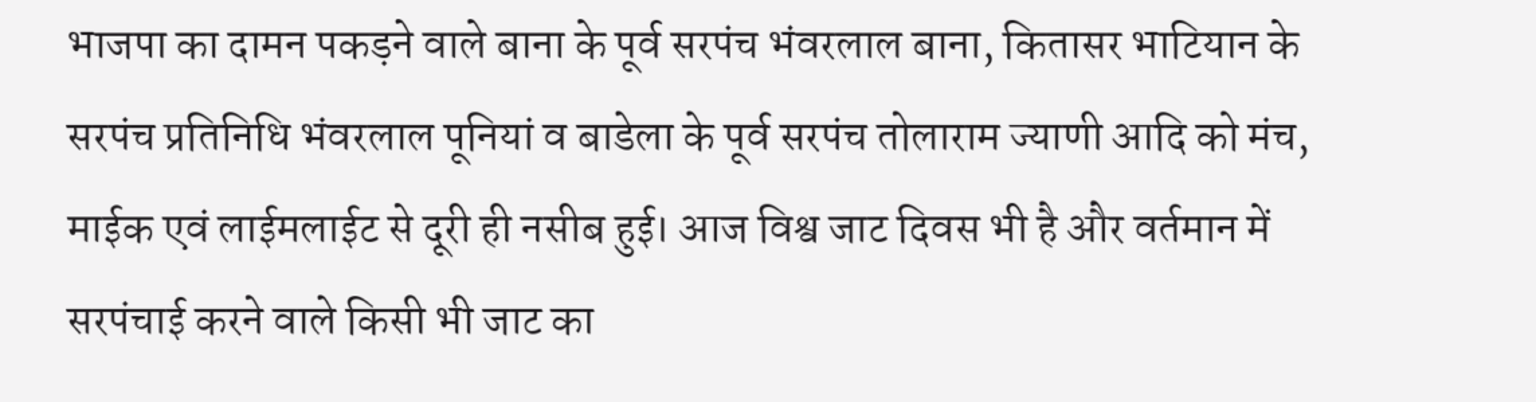भाजपा का दामन पकड़ने वाले बाना के पूर्व सरपंच भंवरलाल बाना, कितासर भाटियान के सरपंच प्रतिनिधि भंवरलाल पूनियां व बाडेला के पूर्व सरपंच तोलाराम ज्याणी आदि को मंच, माईक एवं लाईमलाईट से दूरी ही नसीब हुई। आज विश्व जाट दिवस भी है और वर्तमान में सरपंचाई करने वाले किसी भी जाट का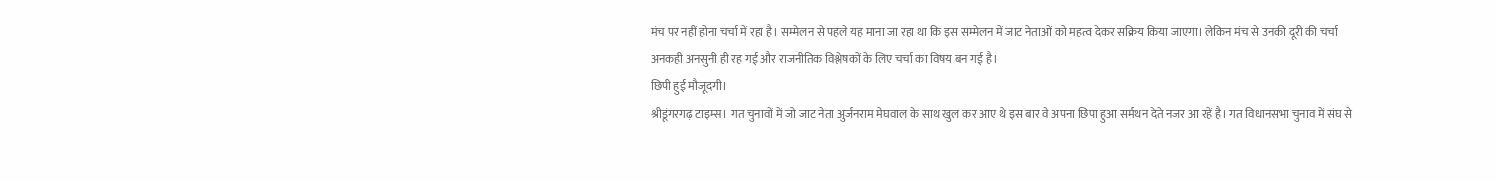मंच पर नहीं होना चर्चा में रहा है। सम्मेलन से पहले यह माना जा रहा था कि इस सम्मेलन में जाट नेताओं को महत्व देकर सक्रिय किया जाएगा। लेकिन मंच से उनकी दूरी की चर्चा अनकही अनसुनी ही रह गई और राजनीतिक विश्लेषकों के लिए चर्चा का विषय बन गई है।
छिपी हुई मौजूदगी।
श्रीडूंगरगढ़ टाइम्स। गत चुनावों में जो जाट नेता अुर्जनराम मेघवाल के साथ खुल कर आए थे इस बार वे अपना छिपा हुआ सर्मथन देते नजर आ रहें है। गत विधानसभा चुनाव में संघ से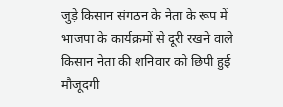जुड़े किसान संगठन के नेता के रूप में भाजपा के कार्यक्रमों से दूरी रखने वाले किसान नेता की शनिवार को छिपी हुई मौजूदगी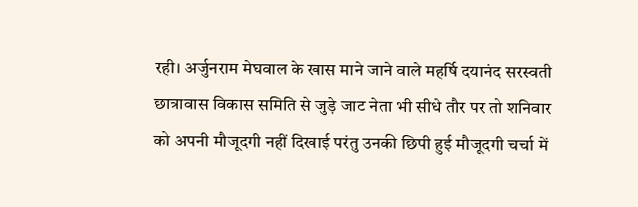रही। अर्जुनराम मेघवाल के खास माने जाने वाले महर्षि दयानंद सरस्वती छात्रावास विकास समिति से जुड़े जाट नेता भी सीधे तौर पर तो शनिवार को अपनी मौजूदगी नहीं दिखाई परंतु उनकी छिपी हुई मौजूदगी चर्चा में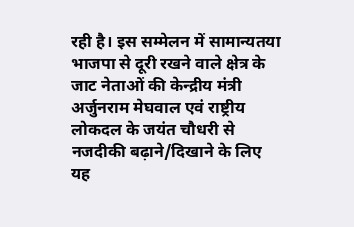रही है। इस सम्मेलन में सामान्यतया भाजपा से दूरी रखने वाले क्षेत्र के जाट नेताओं की केन्द्रीय मंत्री अर्जुनराम मेघवाल एवं राष्ट्रीय लोकदल के जयंत चौधरी से नजदीकी बढ़ाने/दिखाने के लिए यह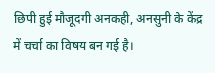छिपी हुई मौजूदगी अनकही, अनसुनी के केंद्र में चर्चा का विषय बन गई है।